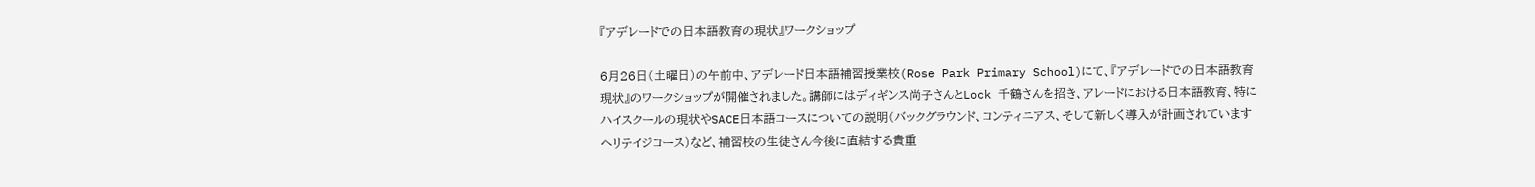『アデレードでの日本語教育の現状』ワークショップ

6月26日(土曜日)の午前中、アデレード日本語補習授業校(Rose Park Primary School)にて、『アデレードでの日本語教育現状』のワークショップが開催されました。講師にはディギンス尚子さんとLock 千鶴さんを招き、アレードにおける日本語教育、特にハイスクールの現状やSACE日本語コースについての説明(バックグラウンド、コンティニアス、そして新しく導入が計画されていますヘリテイジコース)など、補習校の生徒さん今後に直結する貴重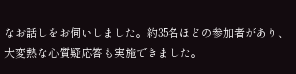なお話しをお伺いしました。約35名ほどの参加者があり、大変熱な心質疑応答も実施できました。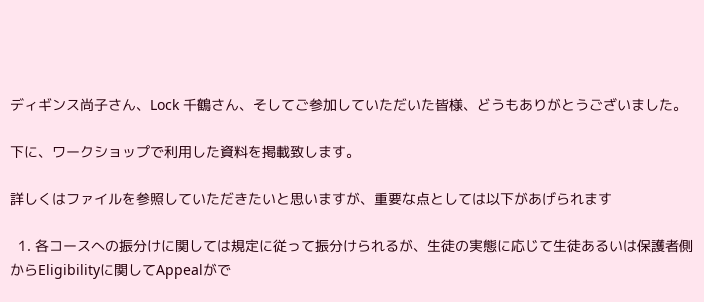ディギンス尚子さん、Lock 千鶴さん、そしてご参加していただいた皆様、どうもありがとうございました。

下に、ワークショップで利用した資料を掲載致します。

詳しくはファイルを参照していただきたいと思いますが、重要な点としては以下があげられます

  1. 各コースへの振分けに関しては規定に従って振分けられるが、生徒の実態に応じて生徒あるいは保護者側からEligibilityに関してAppealがで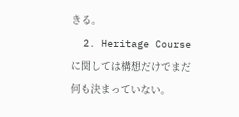きる。
  2. Heritage Courseに関しては構想だけでまだ何も決まっていない。